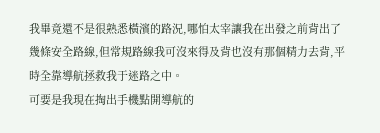我畢竟還不是很熟悉橫濱的路況,哪怕太宰讓我在出發之前背出了幾條安全路線,但常規路線我可沒來得及背也沒有那個精力去背,平時全靠導航拯救我于迷路之中。
可要是我現在掏出手機點開導航的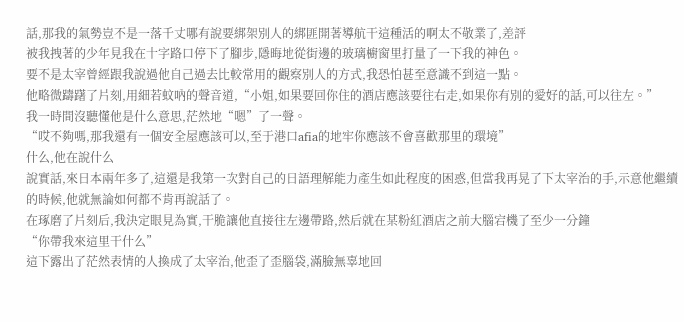話,那我的氣勢豈不是一落千丈哪有說要綁架別人的綁匪開著導航干這種活的啊太不敬業了,差評
被我拽著的少年見我在十字路口停下了腳步,隱晦地從街邊的玻璃櫥窗里打量了一下我的神色。
要不是太宰曾經跟我說過他自己過去比較常用的觀察別人的方式,我恐怕甚至意識不到這一點。
他略微躊躇了片刻,用細若蚊吶的聲音道,“小姐,如果要回你住的酒店應該要往右走,如果你有別的愛好的話,可以往左。”
我一時間沒聽懂他是什么意思,茫然地“嗯”了一聲。
“哎不夠嗎,那我還有一個安全屋應該可以,至于港口afia的地牢你應該不會喜歡那里的環境”
什么,他在說什么
說實話,來日本兩年多了,這還是我第一次對自己的日語理解能力產生如此程度的困惑,但當我再晃了下太宰治的手,示意他繼續的時候,他就無論如何都不肯再說話了。
在琢磨了片刻后,我決定眼見為實,干脆讓他直接往左邊帶路,然后就在某粉紅酒店之前大腦宕機了至少一分鐘
“你帶我來這里干什么”
這下露出了茫然表情的人換成了太宰治,他歪了歪腦袋,滿臉無辜地回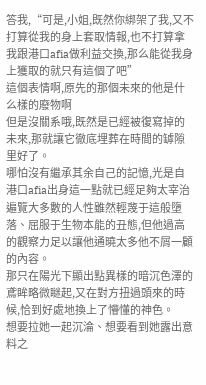答我,“可是,小姐,既然你綁架了我,又不打算從我的身上套取情報,也不打算拿我跟港口afia做利益交換,那么能從我身上獲取的就只有這個了吧”
這個表情啊,原先的那個未來的他是什么樣的廢物啊
但是沒關系哦,既然是已經被復寫掉的未來,那就讓它徹底埋葬在時間的罅隙里好了。
哪怕沒有繼承其余自己的記憶,光是自港口afia出身這一點就已經足夠太宰治遍覽大多數的人性雖然輕蔑于這般墮落、屈服于生物本能的丑態,但他過高的觀察力足以讓他通曉太多他不屑一顧的內容。
那只在陽光下顯出點異樣的暗沉色澤的鳶眸略微瞇起,又在對方扭過頭來的時候,恰到好處地換上了懵懂的神色。
想要拉她一起沉淪、想要看到她露出意料之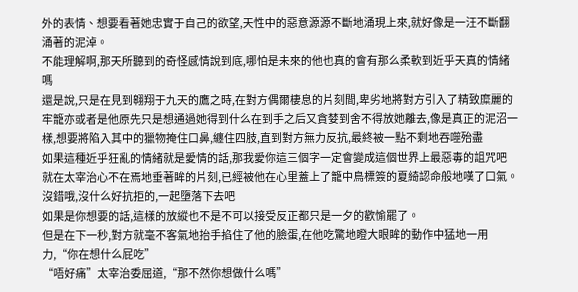外的表情、想要看著她忠實于自己的欲望,天性中的惡意源源不斷地涌現上來,就好像是一汪不斷翻涌著的泥淖。
不能理解啊,那天所聽到的奇怪感情說到底,哪怕是未來的他也真的會有那么柔軟到近乎天真的情緒嗎
還是說,只是在見到翱翔于九天的鷹之時,在對方偶爾棲息的片刻間,卑劣地將對方引入了精致糜麗的牢籠亦或者是他原先只是想通過她得到什么在到手之后又貪婪到舍不得放她離去,像是真正的泥沼一樣,想要將陷入其中的獵物掩住口鼻,纏住四肢,直到對方無力反抗,最終被一點不剩地吞噬殆盡
如果這種近乎狂亂的情緒就是愛情的話,那我愛你這三個字一定會變成這個世界上最惡毒的詛咒吧
就在太宰治心不在焉地垂著眸的片刻,已經被他在心里蓋上了籠中鳥標簽的夏綺認命般地嘆了口氣。
沒錯哦,沒什么好抗拒的,一起墮落下去吧
如果是你想要的話,這樣的放縱也不是不可以接受反正都只是一夕的歡愉罷了。
但是在下一秒,對方就毫不客氣地抬手掐住了他的臉蛋,在他吃驚地瞪大眼眸的動作中猛地一用力,“你在想什么屁吃”
“唔好痛”太宰治委屈道,“那不然你想做什么嗎”